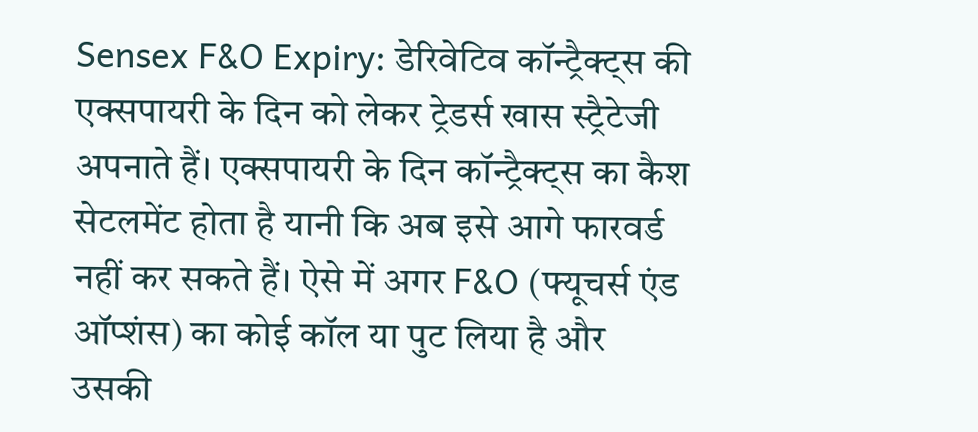Sensex F&O Expiry: डेरिवेटिव कॉन्ट्रैक्ट्स की एक्सपायरी के दिन को लेकर ट्रेडर्स खास स्ट्रैटेजी अपनाते हैं। एक्सपायरी के दिन कॉन्ट्रैक्ट्स का कैश सेटलमेंट होता है यानी कि अब इसे आगे फारवर्ड नहीं कर सकते हैं। ऐसे में अगर F&O (फ्यूचर्स एंड ऑप्शंस) का कोई कॉल या पुट लिया है और उसकी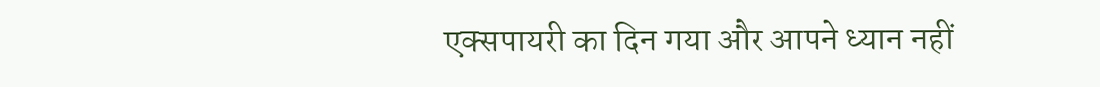एक्सपायरी का दिन गया और आपने ध्यान नहीं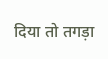दिया तो तगड़ा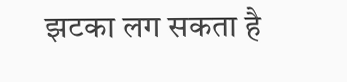झटका लग सकता है